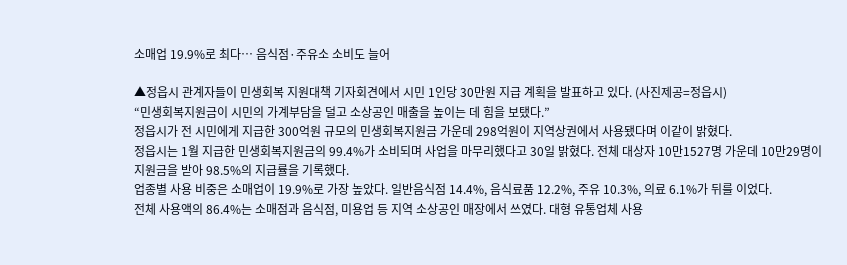소매업 19.9%로 최다… 음식점·주유소 소비도 늘어

▲정읍시 관계자들이 민생회복 지원대책 기자회견에서 시민 1인당 30만원 지급 계획을 발표하고 있다. (사진제공=정읍시)
“민생회복지원금이 시민의 가계부담을 덜고 소상공인 매출을 높이는 데 힘을 보탰다.”
정읍시가 전 시민에게 지급한 300억원 규모의 민생회복지원금 가운데 298억원이 지역상권에서 사용됐다며 이같이 밝혔다.
정읍시는 1월 지급한 민생회복지원금의 99.4%가 소비되며 사업을 마무리했다고 30일 밝혔다. 전체 대상자 10만1527명 가운데 10만29명이 지원금을 받아 98.5%의 지급률을 기록했다.
업종별 사용 비중은 소매업이 19.9%로 가장 높았다. 일반음식점 14.4%, 음식료품 12.2%, 주유 10.3%, 의료 6.1%가 뒤를 이었다.
전체 사용액의 86.4%는 소매점과 음식점, 미용업 등 지역 소상공인 매장에서 쓰였다. 대형 유통업체 사용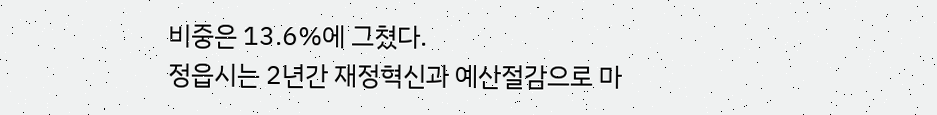비중은 13.6%에 그쳤다.
정읍시는 2년간 재정혁신과 예산절감으로 마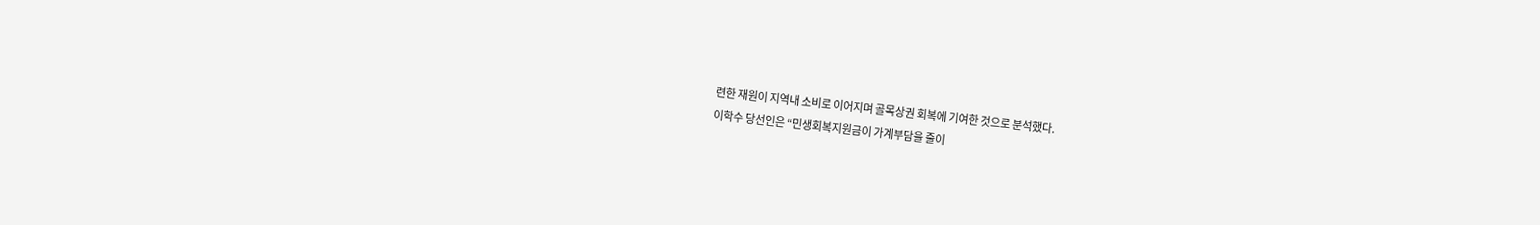련한 재원이 지역내 소비로 이어지며 골목상권 회복에 기여한 것으로 분석했다.
이학수 당선인은 “민생회복지원금이 가계부담을 줄이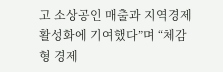고 소상공인 매출과 지역경제 활성화에 기여했다”며 “체감형 경제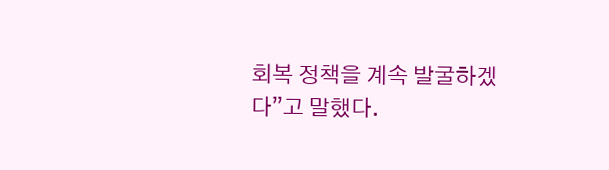회복 정책을 계속 발굴하겠다”고 말했다.